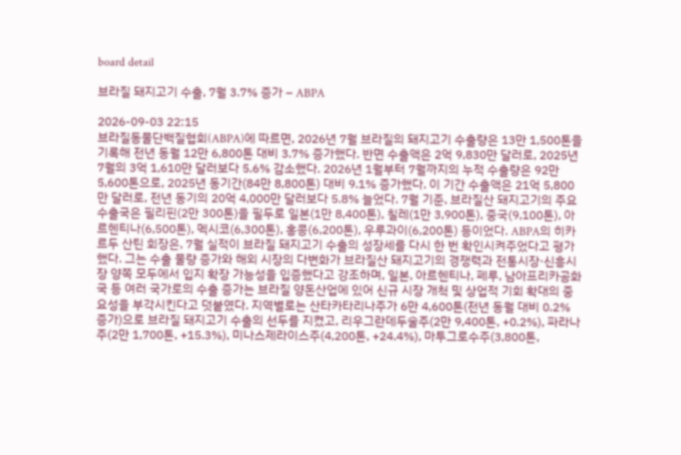board detail

브라질 돼지고기 수출, 7월 3.7% 증가 – ABPA

2026-09-03 22:15
브라질동물단백질협회(ABPA)에 따르면, 2026년 7월 브라질의 돼지고기 수출량은 13만 1,500톤을 기록해 전년 동월 12만 6,800톤 대비 3.7% 증가했다. 반면 수출액은 2억 9,830만 달러로, 2025년 7월의 3억 1,610만 달러보다 5.6% 감소했다. 2026년 1월부터 7월까지의 누적 수출량은 92만 5,600톤으로, 2025년 동기간(84만 8,800톤) 대비 9.1% 증가했다. 이 기간 수출액은 21억 5,800만 달러로, 전년 동기의 20억 4,000만 달러보다 5.8% 늘었다. 7월 기준, 브라질산 돼지고기의 주요 수출국은 필리핀(2만 300톤)을 필두로 일본(1만 8,400톤), 칠레(1만 3,900톤), 중국(9,100톤), 아르헨티나(6,500톤), 멕시코(6,300톤), 홍콩(6,200톤), 우루과이(6,200톤) 등이었다. ABPA의 히카르두 산틴 회장은, 7월 실적이 브라질 돼지고기 수출의 성장세를 다시 한 번 확인시켜주었다고 평가했다. 그는 수출 물량 증가와 해외 시장의 다변화가 브라질산 돼지고기의 경쟁력과 전통시장·신흥시장 양쪽 모두에서 입지 확장 가능성을 입증했다고 강조하며, 일본, 아르헨티나, 페루, 남아프리카공화국 등 여러 국가로의 수출 증가는 브라질 양돈산업에 있어 신규 시장 개척 및 상업적 기회 확대의 중요성을 부각시킨다고 덧붙였다. 지역별로는 산타카타리나주가 6만 4,600톤(전년 동월 대비 0.2% 증가)으로 브라질 돼지고기 수출의 선두를 지켰고, 리우그란데두술주(2만 9,400톤, +0.2%), 파라나주(2만 1,700톤, +15.3%), 미나스제라이스주(4,200톤, +24.4%), 마투그로수주(3,800톤,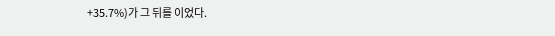+35.7%)가 그 뒤를 이었다.